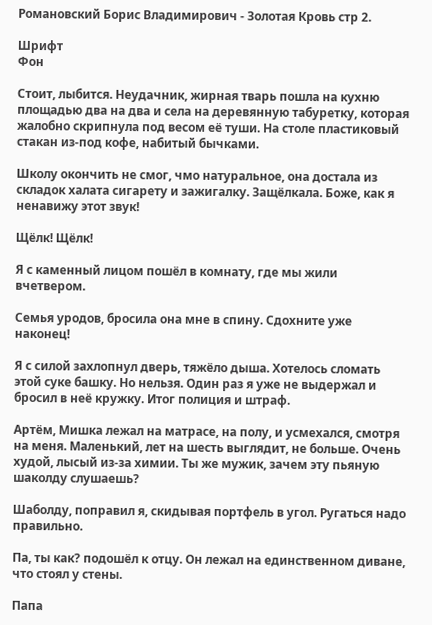Романовский Борис Владимирович - Золотая Кровь стр 2.

Шрифт
Фон

Стоит, лыбится. Неудачник, жирная тварь пошла на кухню площадью два на два и села на деревянную табуретку, которая жалобно скрипнула под весом её туши. На столе пластиковый стакан из-под кофе, набитый бычками.

Школу окончить не смог, чмо натуральное, она достала из складок халата сигарету и зажигалку. Защёлкала. Боже, как я ненавижу этот звук!

Щёлк! Щёлк!

Я с каменный лицом пошёл в комнату, где мы жили вчетвером.

Семья уродов, бросила она мне в спину. Сдохните уже наконец!

Я с силой захлопнул дверь, тяжёло дыша. Хотелось сломать этой суке башку. Но нельзя. Один раз я уже не выдержал и бросил в неё кружку. Итог полиция и штраф.

Артём, Мишка лежал на матрасе, на полу, и усмехался, смотря на меня. Маленький, лет на шесть выглядит, не больше. Очень худой, лысый из-за химии. Ты же мужик, зачем эту пьяную шаколду слушаешь?

Шаболду, поправил я, скидывая портфель в угол. Ругаться надо правильно.

Па, ты как? подошёл к отцу. Он лежал на единственном диване, что стоял у стены.

Папа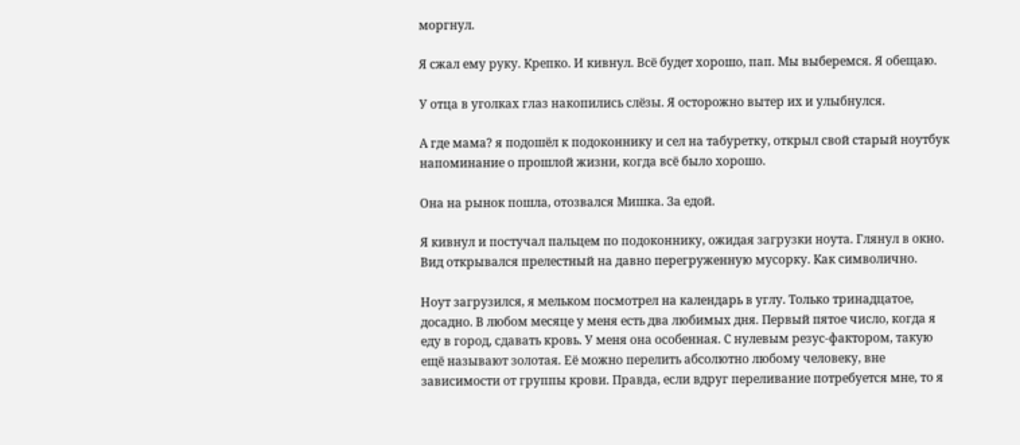моргнул.

Я сжал ему руку. Крепко. И кивнул. Всё будет хорошо, пап. Мы выберемся. Я обещаю.

У отца в уголках глаз накопились слёзы. Я осторожно вытер их и улыбнулся.

А где мама? я подошёл к подоконнику и сел на табуретку, открыл свой старый ноутбук напоминание о прошлой жизни, когда всё было хорошо.

Она на рынок пошла, отозвался Мишка. За едой.

Я кивнул и постучал пальцем по подоконнику, ожидая загрузки ноута. Глянул в окно. Вид открывался прелестный на давно перегруженную мусорку. Как символично.

Ноут загрузился, я мельком посмотрел на календарь в углу. Только тринадцатое, досадно. В любом месяце у меня есть два любимых дня. Первый пятое число, когда я еду в город, сдавать кровь. У меня она особенная. С нулевым резус-фактором, такую ещё называют золотая. Её можно перелить абсолютно любому человеку, вне зависимости от группы крови. Правда, если вдруг переливание потребуется мне, то я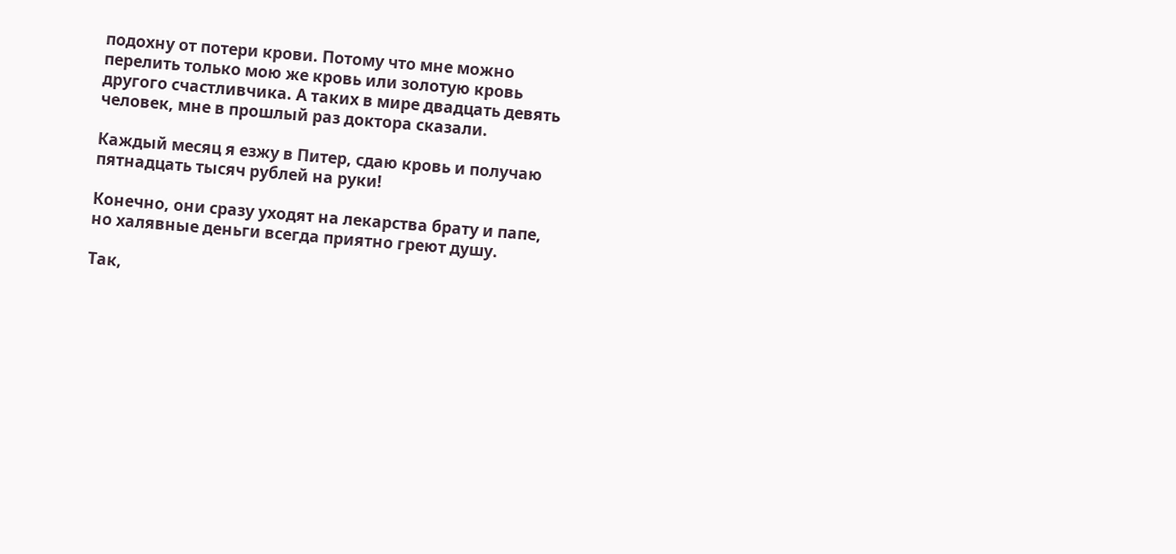подохну от потери крови. Потому что мне можно перелить только мою же кровь или золотую кровь другого счастливчика. А таких в мире двадцать девять человек, мне в прошлый раз доктора сказали.

Каждый месяц я езжу в Питер, сдаю кровь и получаю пятнадцать тысяч рублей на руки!

Конечно, они сразу уходят на лекарства брату и папе, но халявные деньги всегда приятно греют душу.

Так,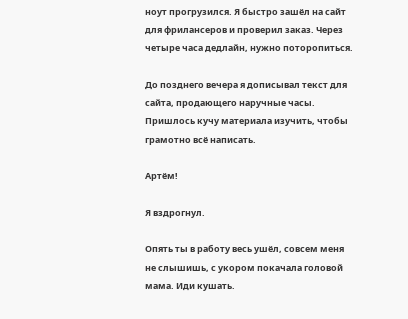ноут прогрузился. Я быстро зашёл на сайт для фрилансеров и проверил заказ. Через четыре часа дедлайн, нужно поторопиться.

До позднего вечера я дописывал текст для сайта, продающего наручные часы. Пришлось кучу материала изучить, чтобы грамотно всё написать.

Артём!

Я вздрогнул.

Опять ты в работу весь ушёл, совсем меня не слышишь, с укором покачала головой мама. Иди кушать.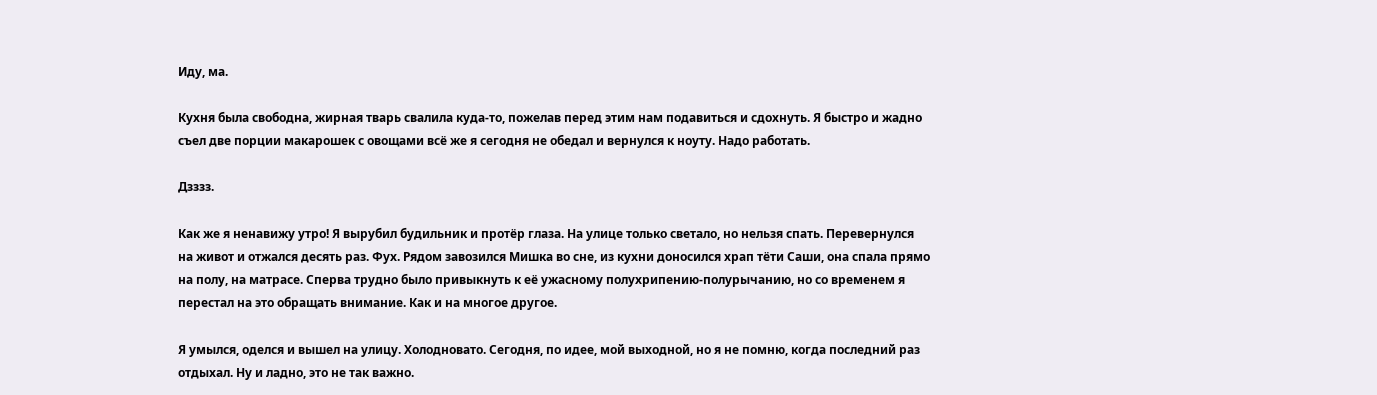Иду, ма.

Кухня была свободна, жирная тварь свалила куда-то, пожелав перед этим нам подавиться и сдохнуть. Я быстро и жадно съел две порции макарошек с овощами всё же я сегодня не обедал и вернулся к ноуту. Надо работать.

Дзззз.

Как же я ненавижу утро! Я вырубил будильник и протёр глаза. На улице только светало, но нельзя спать. Перевернулся на живот и отжался десять раз. Фух. Рядом завозился Мишка во сне, из кухни доносился храп тёти Саши, она спала прямо на полу, на матрасе. Сперва трудно было привыкнуть к её ужасному полухрипению-полурычанию, но со временем я перестал на это обращать внимание. Как и на многое другое.

Я умылся, оделся и вышел на улицу. Холодновато. Сегодня, по идее, мой выходной, но я не помню, когда последний раз отдыхал. Ну и ладно, это не так важно.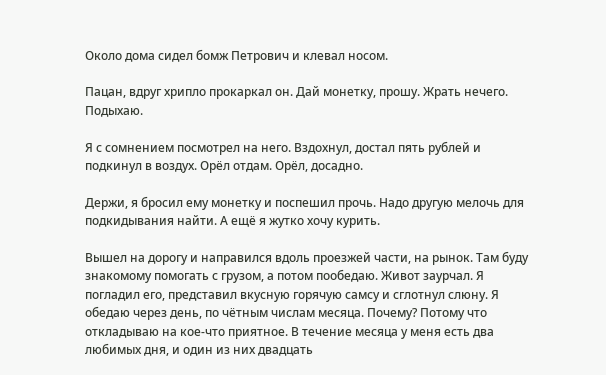Около дома сидел бомж Петрович и клевал носом.

Пацан, вдруг хрипло прокаркал он. Дай монетку, прошу. Жрать нечего. Подыхаю.

Я с сомнением посмотрел на него. Вздохнул, достал пять рублей и подкинул в воздух. Орёл отдам. Орёл, досадно.

Держи, я бросил ему монетку и поспешил прочь. Надо другую мелочь для подкидывания найти. А ещё я жутко хочу курить.

Вышел на дорогу и направился вдоль проезжей части, на рынок. Там буду знакомому помогать с грузом, а потом пообедаю. Живот заурчал. Я погладил его, представил вкусную горячую самсу и сглотнул слюну. Я обедаю через день, по чётным числам месяца. Почему? Потому что откладываю на кое-что приятное. В течение месяца у меня есть два любимых дня, и один из них двадцать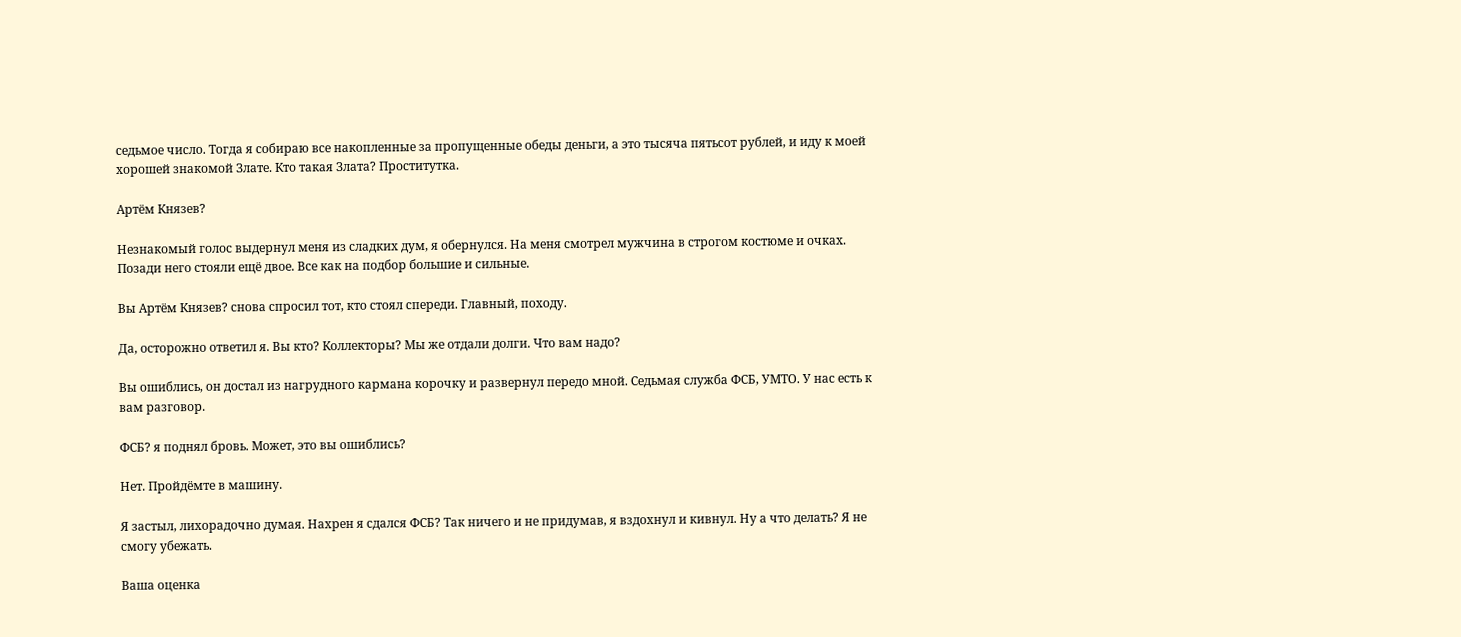седьмое число. Тогда я собираю все накопленные за пропущенные обеды деньги, а это тысяча пятьсот рублей, и иду к моей хорошей знакомой Злате. Кто такая Злата? Проститутка.

Артём Князев?

Незнакомый голос выдернул меня из сладких дум, я обернулся. На меня смотрел мужчина в строгом костюме и очках. Позади него стояли ещё двое. Все как на подбор большие и сильные.

Вы Артём Князев? снова спросил тот, кто стоял спереди. Главный, походу.

Да, осторожно ответил я. Вы кто? Коллекторы? Мы же отдали долги. Что вам надо?

Вы ошиблись, он достал из нагрудного кармана корочку и развернул передо мной. Седьмая служба ФСБ, УМТО. У нас есть к вам разговор.

ФСБ? я поднял бровь. Может, это вы ошиблись?

Нет. Пройдёмте в машину.

Я застыл, лихорадочно думая. Нахрен я сдался ФСБ? Так ничего и не придумав, я вздохнул и кивнул. Ну а что делать? Я не смогу убежать.

Ваша оценка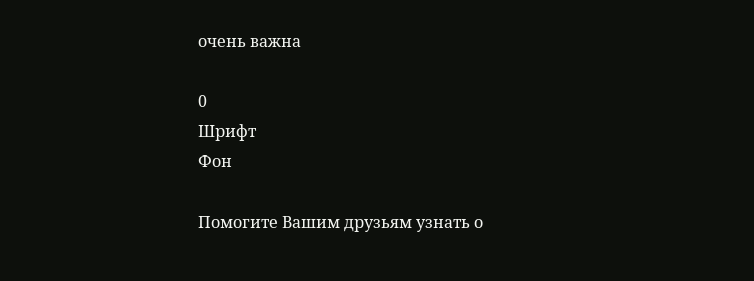очень важна

0
Шрифт
Фон

Помогите Вашим друзьям узнать о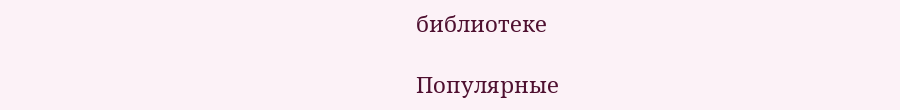библиотеке

Популярные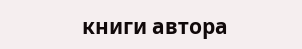книги автора